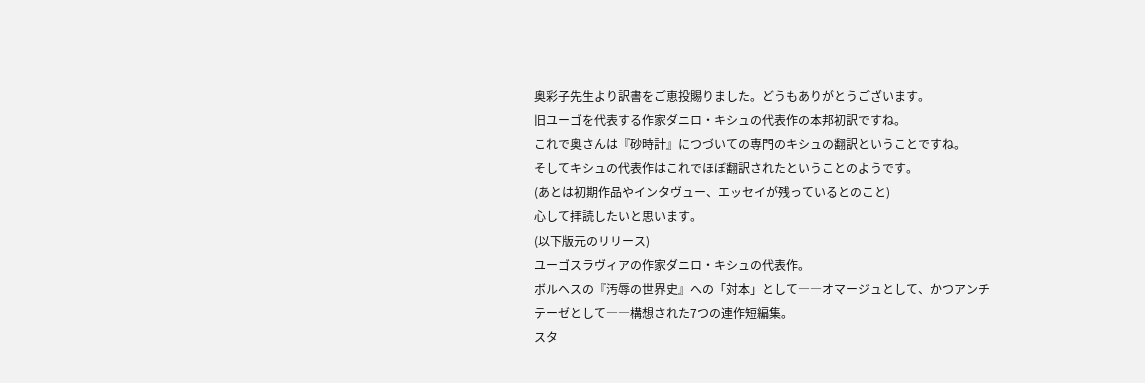奥彩子先生より訳書をご恵投賜りました。どうもありがとうございます。
旧ユーゴを代表する作家ダニロ・キシュの代表作の本邦初訳ですね。
これで奥さんは『砂時計』につづいての専門のキシュの翻訳ということですね。
そしてキシュの代表作はこれでほぼ翻訳されたということのようです。
(あとは初期作品やインタヴュー、エッセイが残っているとのこと)
心して拝読したいと思います。
(以下版元のリリース)
ユーゴスラヴィアの作家ダニロ・キシュの代表作。
ボルヘスの『汚辱の世界史』への「対本」として――オマージュとして、かつアンチテーゼとして――構想された7つの連作短編集。
スタ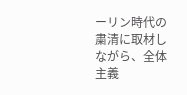ーリン時代の粛清に取材しながら、全体主義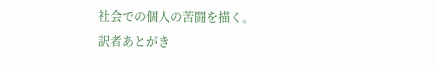社会での個人の苦闘を描く。
訳者あとがき